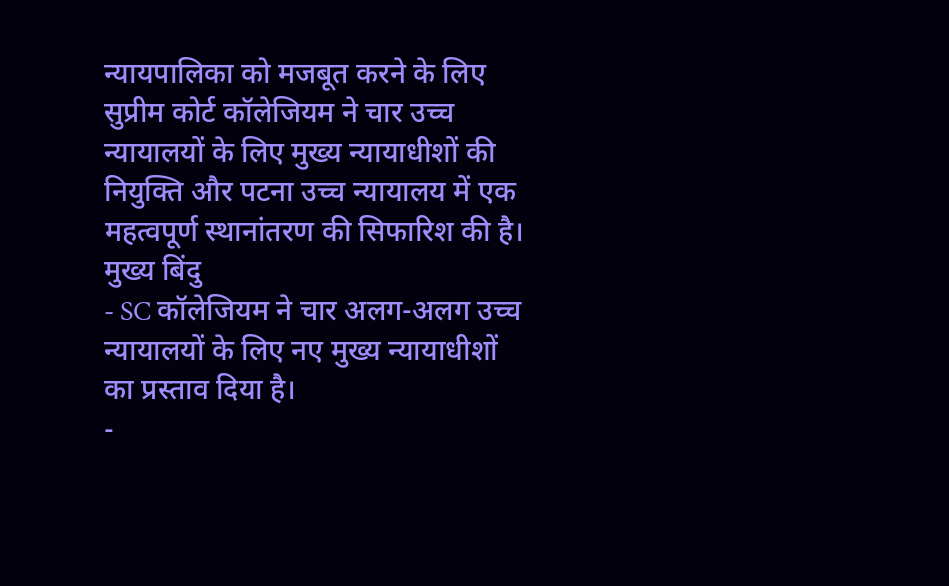न्यायपालिका को मजबूत करने के लिए सुप्रीम कोर्ट कॉलेजियम ने चार उच्च न्यायालयों के लिए मुख्य न्यायाधीशों की नियुक्ति और पटना उच्च न्यायालय में एक महत्वपूर्ण स्थानांतरण की सिफारिश की है।
मुख्य बिंदु
- SC कॉलेजियम ने चार अलग-अलग उच्च न्यायालयों के लिए नए मुख्य न्यायाधीशों का प्रस्ताव दिया है।
-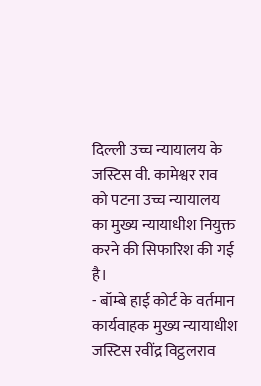दिल्ली उच्च न्यायालय के जस्टिस वी. कामेश्वर राव को पटना उच्च न्यायालय का मुख्य न्यायाधीश नियुक्त करने की सिफारिश की गई है।
- बॉम्बे हाई कोर्ट के वर्तमान कार्यवाहक मुख्य न्यायाधीश जस्टिस रवींद्र विट्ठलराव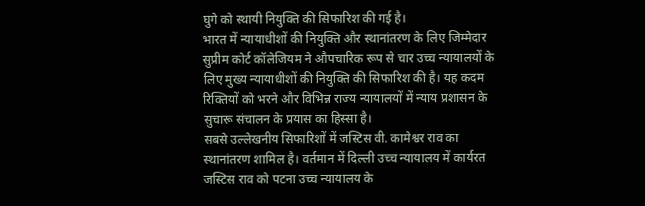घुगे को स्थायी नियुक्ति की सिफारिश की गई है।
भारत में न्यायाधीशों की नियुक्ति और स्थानांतरण के लिए जिम्मेदार सुप्रीम कोर्ट कॉलेजियम ने औपचारिक रूप से चार उच्च न्यायालयों के लिए मुख्य न्यायाधीशों की नियुक्ति की सिफारिश की है। यह कदम रिक्तियों को भरने और विभिन्न राज्य न्यायालयों में न्याय प्रशासन के सुचारू संचालन के प्रयास का हिस्सा है।
सबसे उल्लेखनीय सिफारिशों में जस्टिस वी. कामेश्वर राव का स्थानांतरण शामिल है। वर्तमान में दिल्ली उच्च न्यायालय में कार्यरत जस्टिस राव को पटना उच्च न्यायालय के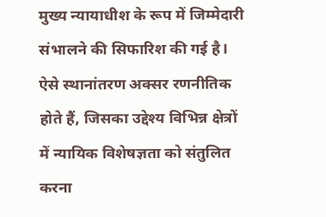मुख्य न्यायाधीश के रूप में जिम्मेदारी संभालने की सिफारिश की गई है। ऐसे स्थानांतरण अक्सर रणनीतिक होते हैं, जिसका उद्देश्य विभिन्न क्षेत्रों में न्यायिक विशेषज्ञता को संतुलित करना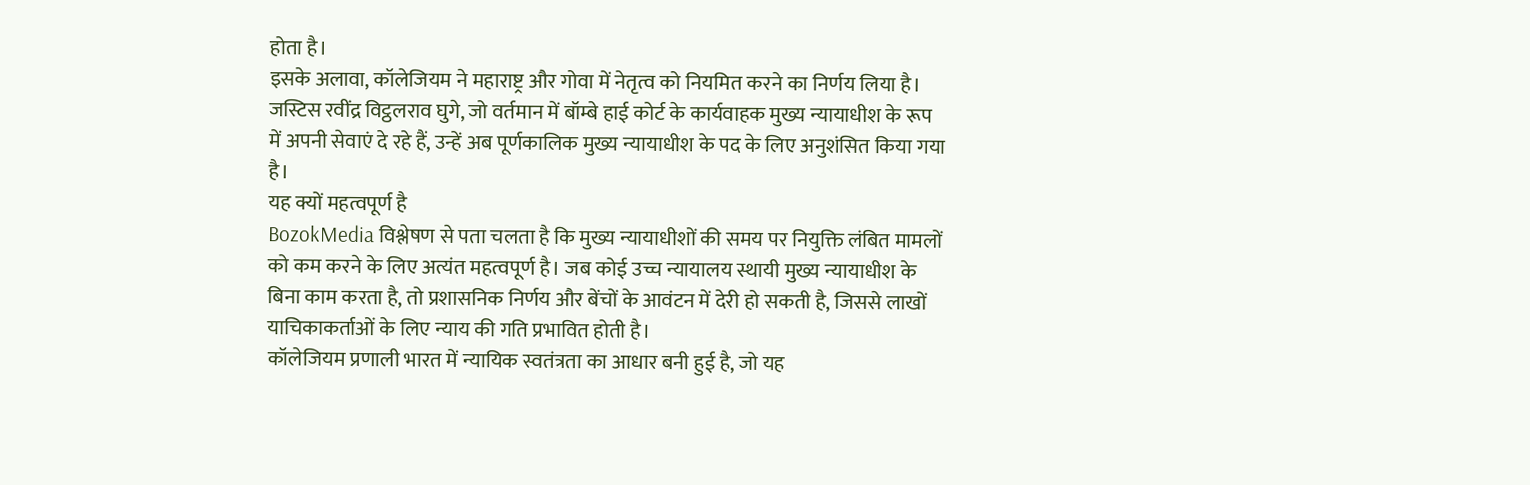होता है।
इसके अलावा, कॉलेजियम ने महाराष्ट्र और गोवा में नेतृत्व को नियमित करने का निर्णय लिया है। जस्टिस रवींद्र विट्ठलराव घुगे, जो वर्तमान में बॉम्बे हाई कोर्ट के कार्यवाहक मुख्य न्यायाधीश के रूप में अपनी सेवाएं दे रहे हैं, उन्हें अब पूर्णकालिक मुख्य न्यायाधीश के पद के लिए अनुशंसित किया गया है।
यह क्यों महत्वपूर्ण है
BozokMedia विश्लेषण से पता चलता है कि मुख्य न्यायाधीशों की समय पर नियुक्ति लंबित मामलों को कम करने के लिए अत्यंत महत्वपूर्ण है। जब कोई उच्च न्यायालय स्थायी मुख्य न्यायाधीश के बिना काम करता है, तो प्रशासनिक निर्णय और बेंचों के आवंटन में देरी हो सकती है, जिससे लाखों याचिकाकर्ताओं के लिए न्याय की गति प्रभावित होती है।
कॉलेजियम प्रणाली भारत में न्यायिक स्वतंत्रता का आधार बनी हुई है, जो यह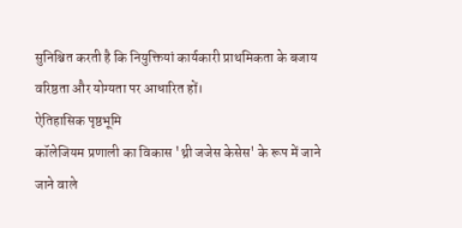सुनिश्चित करती है कि नियुक्तियां कार्यकारी प्राथमिकता के बजाय वरिष्ठता और योग्यता पर आधारित हों।
ऐतिहासिक पृष्ठभूमि
कॉलेजियम प्रणाली का विकास 'थ्री जजेस केसेस' के रूप में जाने जाने वाले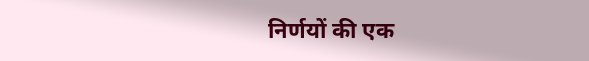निर्णयों की एक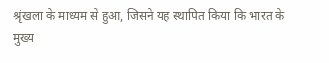श्रृंखला के माध्यम से हुआ, जिसने यह स्थापित किया कि भारत के मुख्य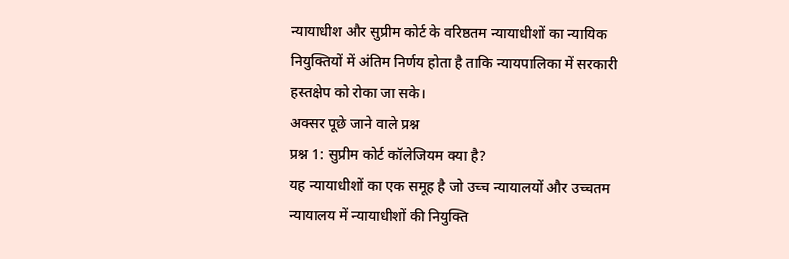न्यायाधीश और सुप्रीम कोर्ट के वरिष्ठतम न्यायाधीशों का न्यायिक नियुक्तियों में अंतिम निर्णय होता है ताकि न्यायपालिका में सरकारी हस्तक्षेप को रोका जा सके।
अक्सर पूछे जाने वाले प्रश्न
प्रश्न 1: सुप्रीम कोर्ट कॉलेजियम क्या है?
यह न्यायाधीशों का एक समूह है जो उच्च न्यायालयों और उच्चतम न्यायालय में न्यायाधीशों की नियुक्ति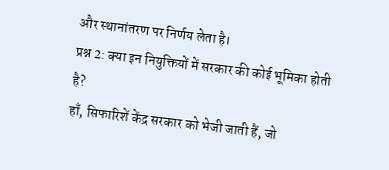और स्थानांतरण पर निर्णय लेता है।
प्रश्न 2: क्या इन नियुक्तियों में सरकार की कोई भूमिका होती है?
हाँ, सिफारिशें केंद्र सरकार को भेजी जाती हैं, जो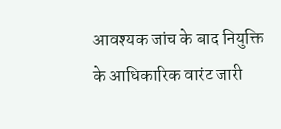आवश्यक जांच के बाद नियुक्ति के आधिकारिक वारंट जारी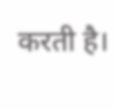करती है।